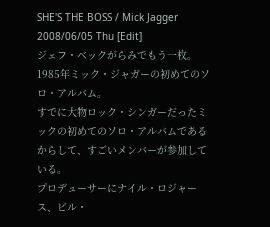SHE'S THE BOSS / Mick Jagger
2008/06/05 Thu [Edit]
ジェフ・ベックがらみでもう一枚。
1985年ミック・ジャガーの初めてのソロ・アルバム。
すでに大物ロック・シンガーだったミックの初めてのソロ・アルバムであるからして、すごいメンバーが参加している。
プロデューサーにナイル・ロジャース、ビル・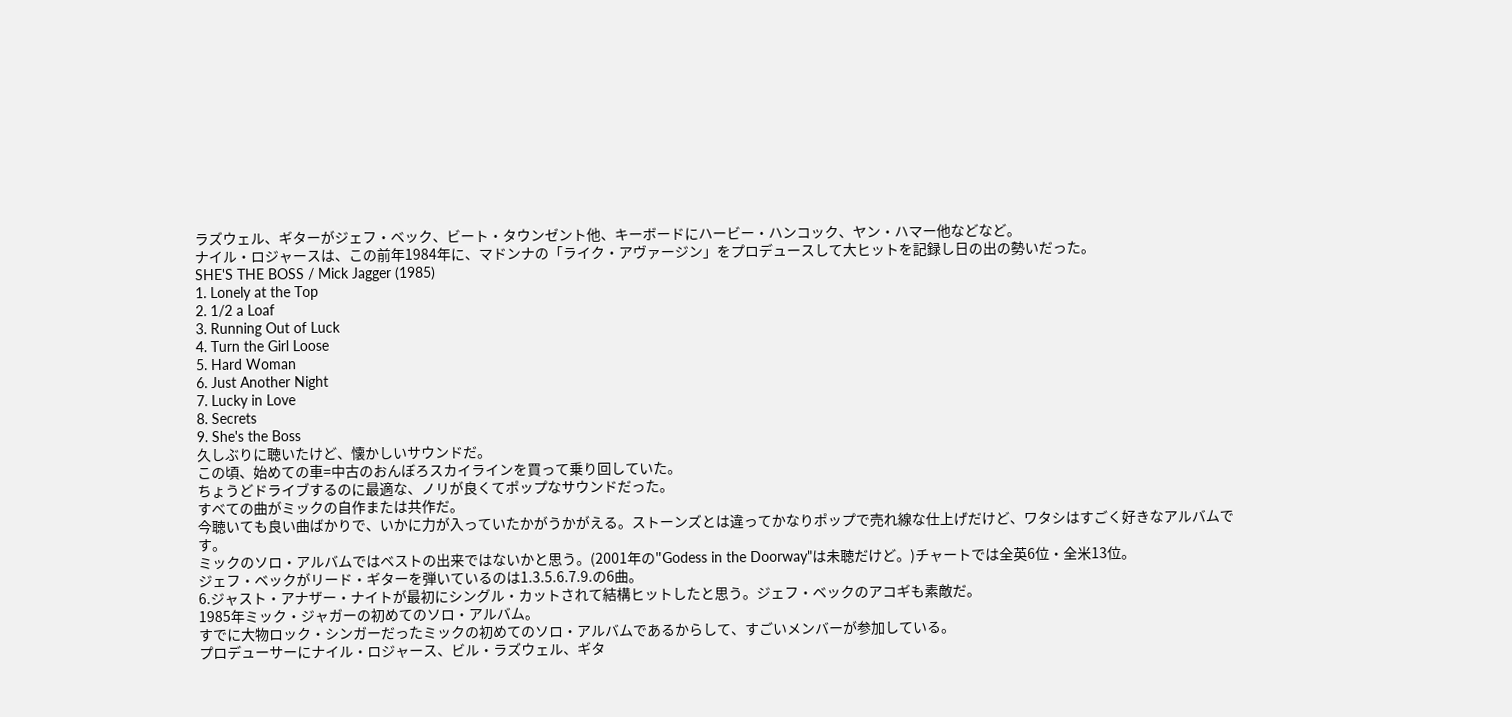ラズウェル、ギターがジェフ・ベック、ビート・タウンゼント他、キーボードにハービー・ハンコック、ヤン・ハマー他などなど。
ナイル・ロジャースは、この前年1984年に、マドンナの「ライク・アヴァージン」をプロデュースして大ヒットを記録し日の出の勢いだった。
SHE'S THE BOSS / Mick Jagger (1985)
1. Lonely at the Top
2. 1/2 a Loaf
3. Running Out of Luck
4. Turn the Girl Loose
5. Hard Woman
6. Just Another Night
7. Lucky in Love
8. Secrets
9. She's the Boss
久しぶりに聴いたけど、懐かしいサウンドだ。
この頃、始めての車=中古のおんぼろスカイラインを買って乗り回していた。
ちょうどドライブするのに最適な、ノリが良くてポップなサウンドだった。
すべての曲がミックの自作または共作だ。
今聴いても良い曲ばかりで、いかに力が入っていたかがうかがえる。ストーンズとは違ってかなりポップで売れ線な仕上げだけど、ワタシはすごく好きなアルバムです。
ミックのソロ・アルバムではベストの出来ではないかと思う。(2001年の"Godess in the Doorway"は未聴だけど。)チャートでは全英6位・全米13位。
ジェフ・ベックがリード・ギターを弾いているのは1.3.5.6.7.9.の6曲。
6.ジャスト・アナザー・ナイトが最初にシングル・カットされて結構ヒットしたと思う。ジェフ・ベックのアコギも素敵だ。
1985年ミック・ジャガーの初めてのソロ・アルバム。
すでに大物ロック・シンガーだったミックの初めてのソロ・アルバムであるからして、すごいメンバーが参加している。
プロデューサーにナイル・ロジャース、ビル・ラズウェル、ギタ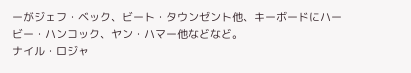ーがジェフ・ベック、ビート・タウンゼント他、キーボードにハービー・ハンコック、ヤン・ハマー他などなど。
ナイル・ロジャ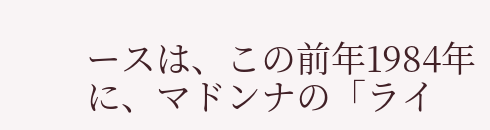ースは、この前年1984年に、マドンナの「ライ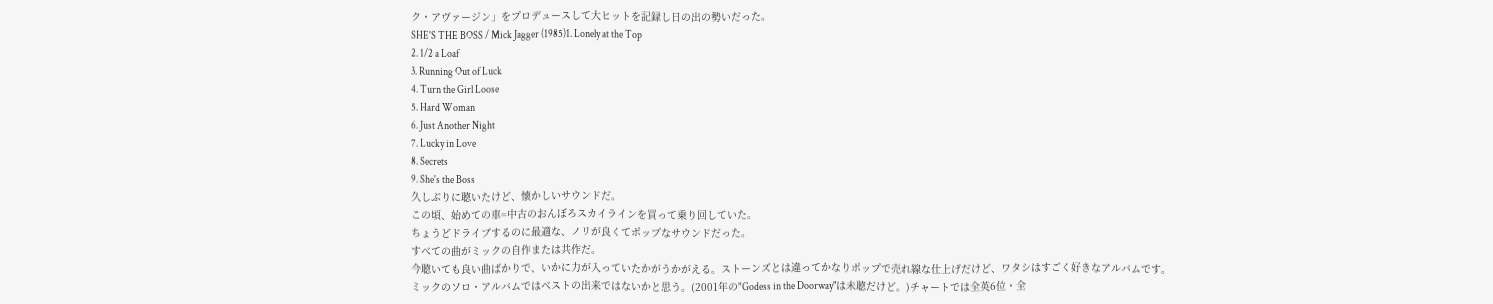ク・アヴァージン」をプロデュースして大ヒットを記録し日の出の勢いだった。
SHE'S THE BOSS / Mick Jagger (1985)1. Lonely at the Top
2. 1/2 a Loaf
3. Running Out of Luck
4. Turn the Girl Loose
5. Hard Woman
6. Just Another Night
7. Lucky in Love
8. Secrets
9. She's the Boss
久しぶりに聴いたけど、懐かしいサウンドだ。
この頃、始めての車=中古のおんぼろスカイラインを買って乗り回していた。
ちょうどドライブするのに最適な、ノリが良くてポップなサウンドだった。
すべての曲がミックの自作または共作だ。
今聴いても良い曲ばかりで、いかに力が入っていたかがうかがえる。ストーンズとは違ってかなりポップで売れ線な仕上げだけど、ワタシはすごく好きなアルバムです。
ミックのソロ・アルバムではベストの出来ではないかと思う。(2001年の"Godess in the Doorway"は未聴だけど。)チャートでは全英6位・全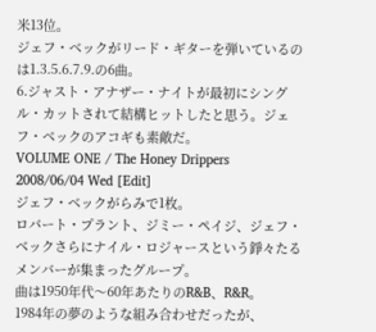米13位。
ジェフ・ベックがリード・ギターを弾いているのは1.3.5.6.7.9.の6曲。
6.ジャスト・アナザー・ナイトが最初にシングル・カットされて結構ヒットしたと思う。ジェフ・ベックのアコギも素敵だ。
VOLUME ONE / The Honey Drippers
2008/06/04 Wed [Edit]
ジェフ・ベックがらみで1枚。
ロバート・プラント、ジミー・ペイジ、ジェフ・ベックさらにナイル・ロジャースという錚々たるメンバーが集まったグループ。
曲は1950年代〜60年あたりのR&B、R&R。
1984年の夢のような組み合わせだったが、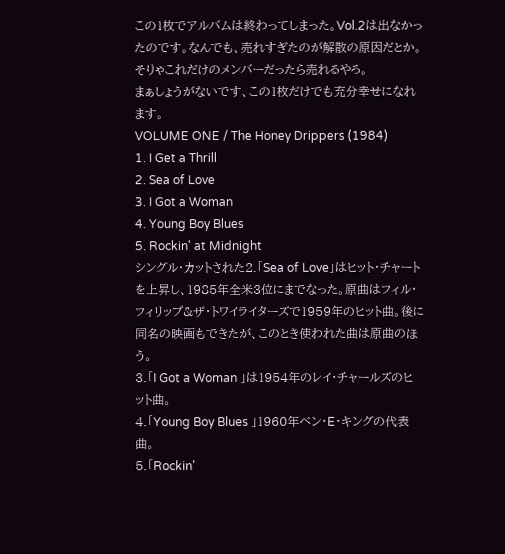この1枚でアルバムは終わってしまった。Vol.2は出なかったのです。なんでも、売れすぎたのが解散の原因だとか。そりゃこれだけのメンバーだったら売れるやろ。
まぁしょうがないです、この1枚だけでも充分幸せになれます。
VOLUME ONE / The Honey Drippers (1984)
1. I Get a Thrill
2. Sea of Love
3. I Got a Woman
4. Young Boy Blues
5. Rockin' at Midnight
シングル・カットされた2.「Sea of Love」はヒット・チャートを上昇し、1985年全米3位にまでなった。原曲はフィル・フィリップ&ザ・トワイライターズで1959年のヒット曲。後に同名の映画もできたが、このとき使われた曲は原曲のほう。
3.「I Got a Woman 」は1954年のレイ・チャールズのヒット曲。
4.「Young Boy Blues 」1960年ベン・E・キングの代表曲。
5.「Rockin'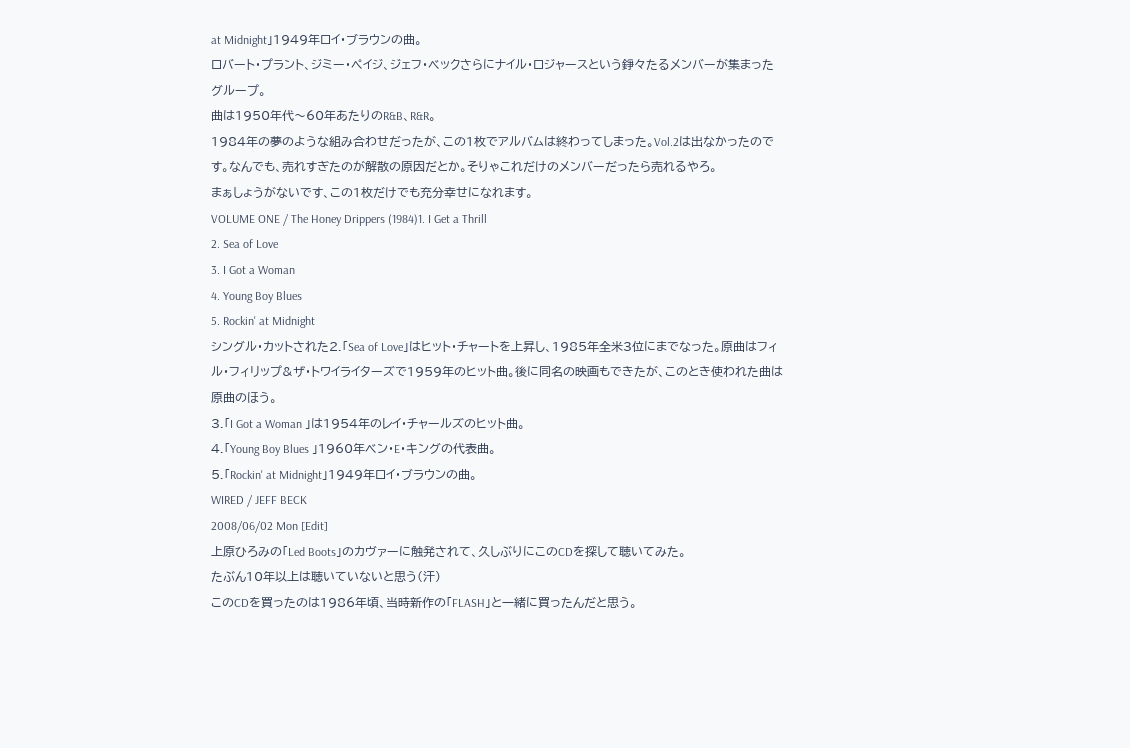at Midnight」1949年ロイ・ブラウンの曲。
ロバート・プラント、ジミー・ペイジ、ジェフ・ベックさらにナイル・ロジャースという錚々たるメンバーが集まったグループ。
曲は1950年代〜60年あたりのR&B、R&R。
1984年の夢のような組み合わせだったが、この1枚でアルバムは終わってしまった。Vol.2は出なかったのです。なんでも、売れすぎたのが解散の原因だとか。そりゃこれだけのメンバーだったら売れるやろ。
まぁしょうがないです、この1枚だけでも充分幸せになれます。
VOLUME ONE / The Honey Drippers (1984)1. I Get a Thrill
2. Sea of Love
3. I Got a Woman
4. Young Boy Blues
5. Rockin' at Midnight
シングル・カットされた2.「Sea of Love」はヒット・チャートを上昇し、1985年全米3位にまでなった。原曲はフィル・フィリップ&ザ・トワイライターズで1959年のヒット曲。後に同名の映画もできたが、このとき使われた曲は原曲のほう。
3.「I Got a Woman 」は1954年のレイ・チャールズのヒット曲。
4.「Young Boy Blues 」1960年ベン・E・キングの代表曲。
5.「Rockin' at Midnight」1949年ロイ・ブラウンの曲。
WIRED / JEFF BECK
2008/06/02 Mon [Edit]
上原ひろみの「Led Boots」のカヴァーに触発されて、久しぶりにこのCDを探して聴いてみた。
たぶん10年以上は聴いていないと思う(汗)
このCDを買ったのは1986年頃、当時新作の「FLASH」と一緒に買ったんだと思う。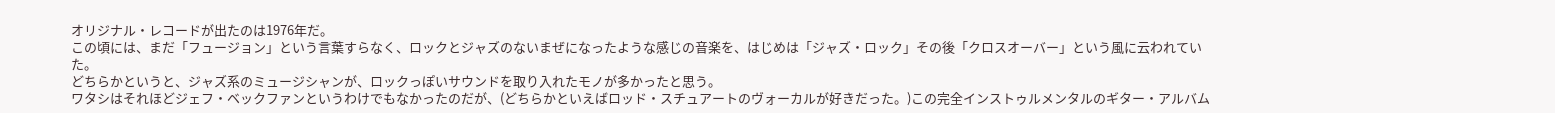オリジナル・レコードが出たのは1976年だ。
この頃には、まだ「フュージョン」という言葉すらなく、ロックとジャズのないまぜになったような感じの音楽を、はじめは「ジャズ・ロック」その後「クロスオーバー」という風に云われていた。
どちらかというと、ジャズ系のミュージシャンが、ロックっぽいサウンドを取り入れたモノが多かったと思う。
ワタシはそれほどジェフ・ベックファンというわけでもなかったのだが、(どちらかといえばロッド・スチュアートのヴォーカルが好きだった。)この完全インストゥルメンタルのギター・アルバム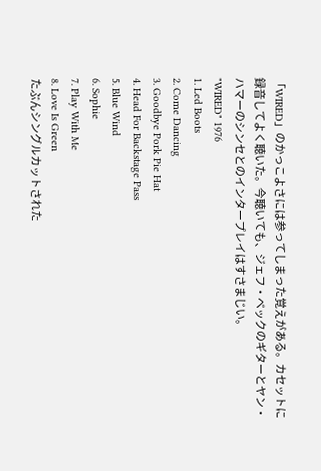「WIRED」のかっこよさには参ってしまった覚えがある。カセットに録音してよく聴いた。今聴いても、ジェフ・ベックのギターとヤン・ハマーのシンセとのインタープレイはすさまじい。
"WIRED" 1976
1. Led Boots
2. Come Dancing
3. Goodbye Pork Pie Hat
4. Head For Backstage Pass
5. Blue Wind
6. Sophie
7. Play With Me
8. Love Is Green
たぶんシングルカットされた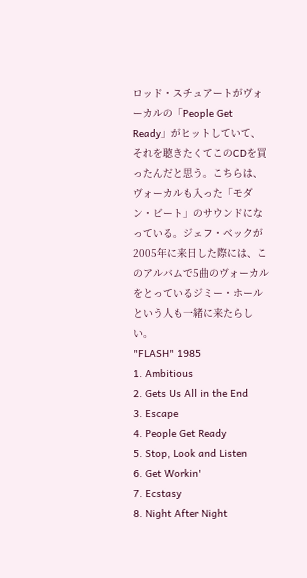ロッド・スチュアートがヴォーカルの「People Get Ready」がヒットしていて、それを聴きたくてこのCDを買ったんだと思う。こちらは、ヴォーカルも入った「モダン・ビート」のサウンドになっている。ジェフ・ベックが2005年に来日した際には、このアルバムで5曲のヴォーカルをとっているジミー・ホールという人も一緒に来たらしい。
"FLASH" 1985
1. Ambitious
2. Gets Us All in the End
3. Escape
4. People Get Ready
5. Stop, Look and Listen
6. Get Workin'
7. Ecstasy
8. Night After Night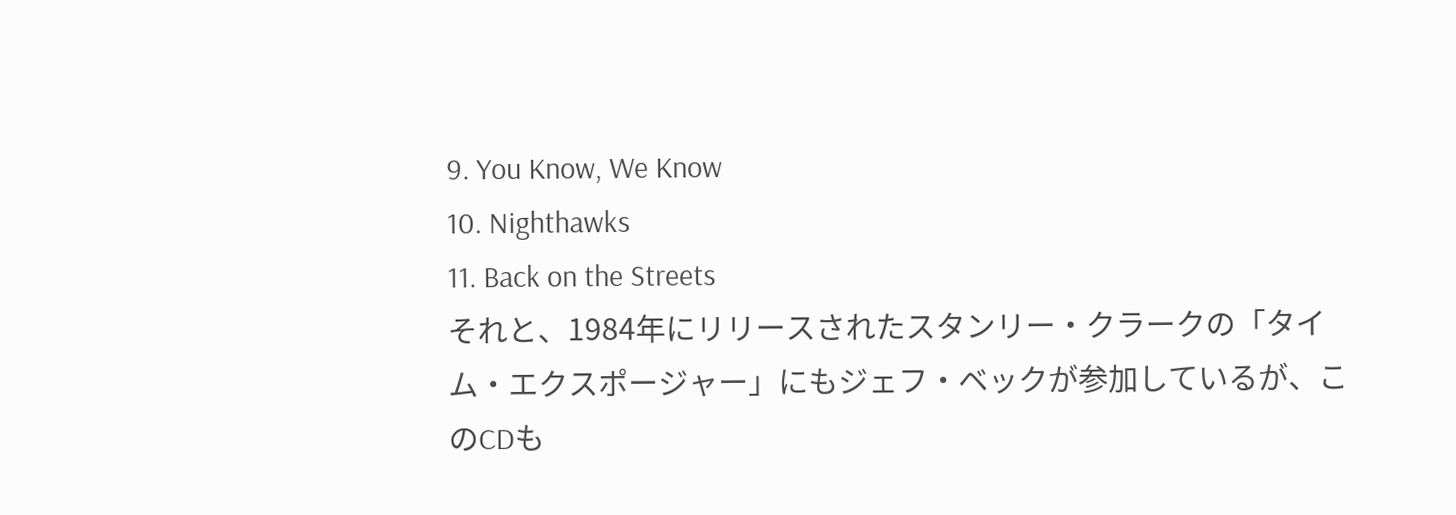9. You Know, We Know
10. Nighthawks
11. Back on the Streets
それと、1984年にリリースされたスタンリー・クラークの「タイム・エクスポージャー」にもジェフ・ベックが参加しているが、このCDも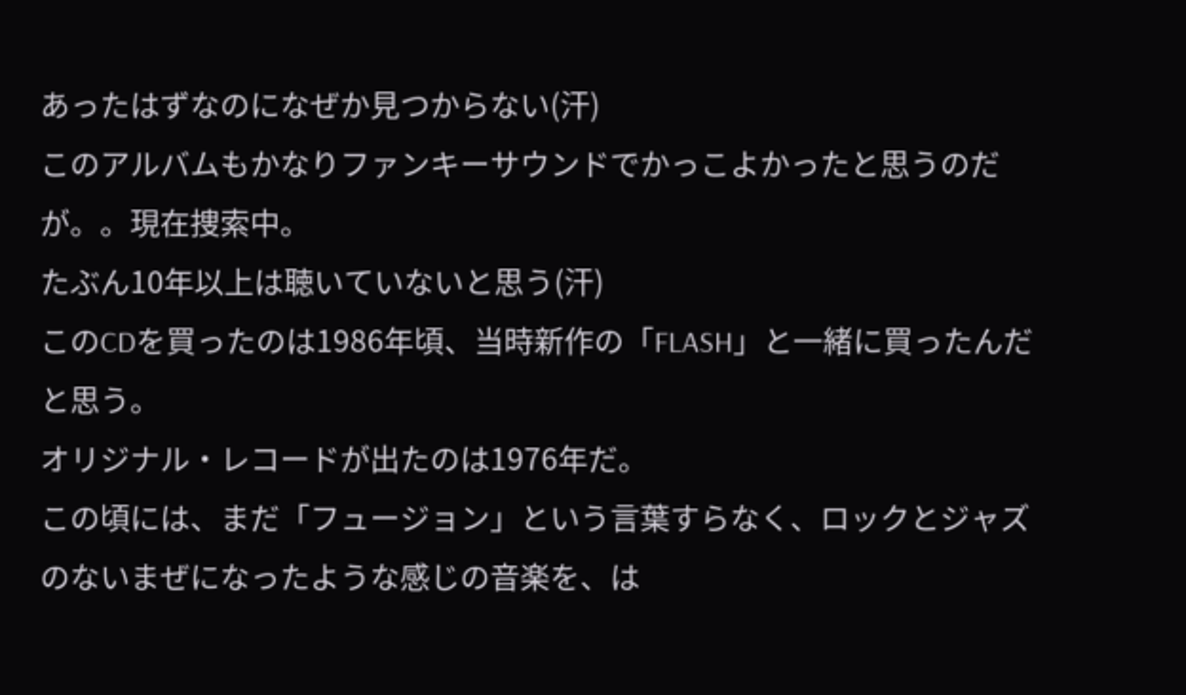あったはずなのになぜか見つからない(汗)
このアルバムもかなりファンキーサウンドでかっこよかったと思うのだが。。現在捜索中。
たぶん10年以上は聴いていないと思う(汗)
このCDを買ったのは1986年頃、当時新作の「FLASH」と一緒に買ったんだと思う。
オリジナル・レコードが出たのは1976年だ。
この頃には、まだ「フュージョン」という言葉すらなく、ロックとジャズのないまぜになったような感じの音楽を、は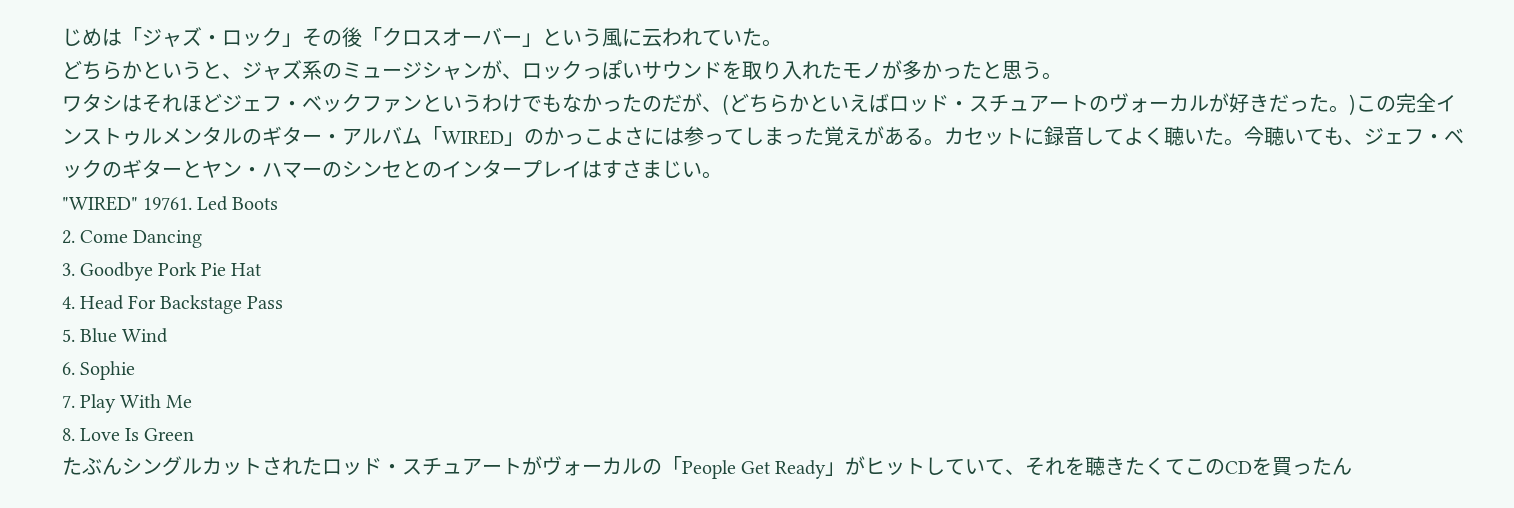じめは「ジャズ・ロック」その後「クロスオーバー」という風に云われていた。
どちらかというと、ジャズ系のミュージシャンが、ロックっぽいサウンドを取り入れたモノが多かったと思う。
ワタシはそれほどジェフ・ベックファンというわけでもなかったのだが、(どちらかといえばロッド・スチュアートのヴォーカルが好きだった。)この完全インストゥルメンタルのギター・アルバム「WIRED」のかっこよさには参ってしまった覚えがある。カセットに録音してよく聴いた。今聴いても、ジェフ・ベックのギターとヤン・ハマーのシンセとのインタープレイはすさまじい。
"WIRED" 19761. Led Boots
2. Come Dancing
3. Goodbye Pork Pie Hat
4. Head For Backstage Pass
5. Blue Wind
6. Sophie
7. Play With Me
8. Love Is Green
たぶんシングルカットされたロッド・スチュアートがヴォーカルの「People Get Ready」がヒットしていて、それを聴きたくてこのCDを買ったん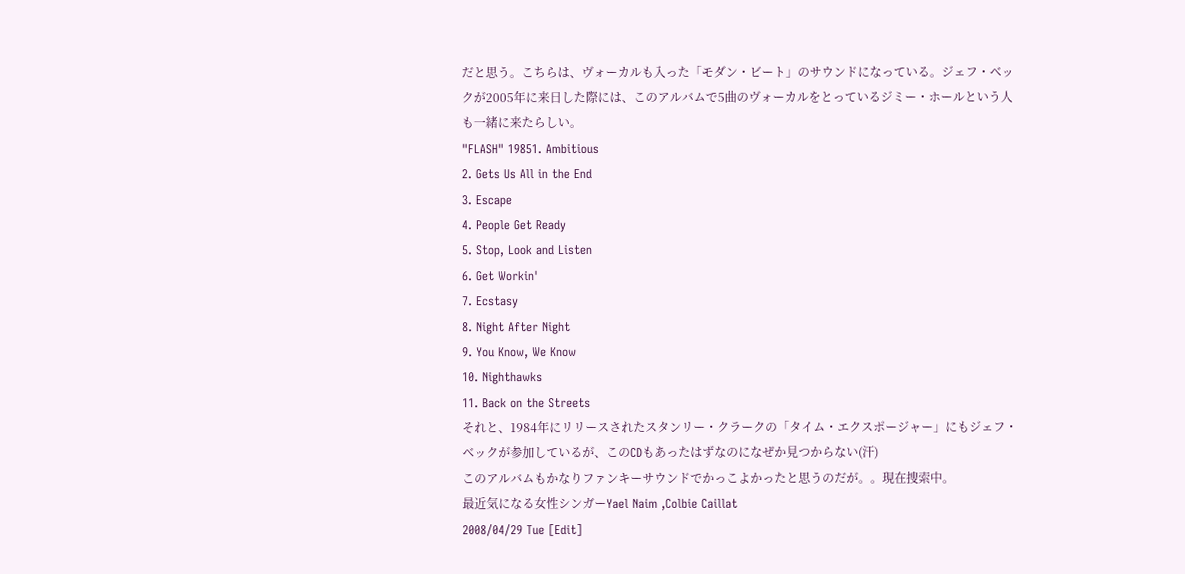だと思う。こちらは、ヴォーカルも入った「モダン・ビート」のサウンドになっている。ジェフ・ベックが2005年に来日した際には、このアルバムで5曲のヴォーカルをとっているジミー・ホールという人も一緒に来たらしい。
"FLASH" 19851. Ambitious
2. Gets Us All in the End
3. Escape
4. People Get Ready
5. Stop, Look and Listen
6. Get Workin'
7. Ecstasy
8. Night After Night
9. You Know, We Know
10. Nighthawks
11. Back on the Streets
それと、1984年にリリースされたスタンリー・クラークの「タイム・エクスポージャー」にもジェフ・ベックが参加しているが、このCDもあったはずなのになぜか見つからない(汗)
このアルバムもかなりファンキーサウンドでかっこよかったと思うのだが。。現在捜索中。
最近気になる女性シンガーYael Naim ,Colbie Caillat
2008/04/29 Tue [Edit]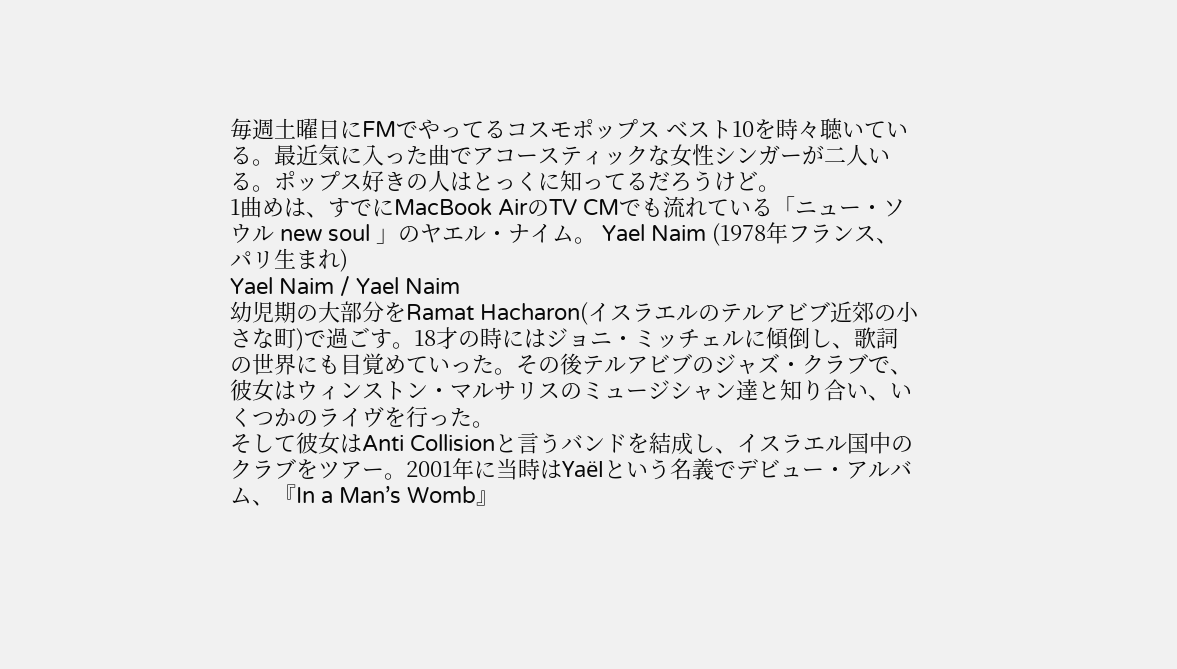毎週土曜日にFMでやってるコスモポップス ベスト10を時々聴いている。最近気に入った曲でアコースティックな女性シンガーが二人いる。ポップス好きの人はとっくに知ってるだろうけど。
1曲めは、すでにMacBook AirのTV CMでも流れている「ニュー・ソウル new soul 」のヤエル・ナイム。 Yael Naim (1978年フランス、パリ生まれ)
Yael Naim / Yael Naim
幼児期の大部分をRamat Hacharon(イスラエルのテルアビブ近郊の小さな町)で過ごす。18才の時にはジョニ・ミッチェルに傾倒し、歌詞の世界にも目覚めていった。その後テルアビブのジャズ・クラブで、彼女はウィンストン・マルサリスのミュージシャン達と知り合い、いくつかのライヴを行った。
そして彼女はAnti Collisionと言うバンドを結成し、イスラエル国中のクラブをツアー。2001年に当時はYaëlという名義でデビュー・アルバム、『In a Man’s Womb』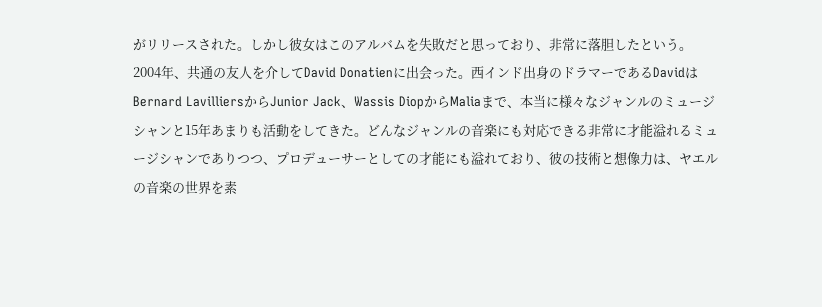がリリースされた。しかし彼女はこのアルバムを失敗だと思っており、非常に落胆したという。
2004年、共通の友人を介してDavid Donatienに出会った。西インド出身のドラマーであるDavidはBernard LavilliersからJunior Jack、Wassis DiopからMaliaまで、本当に様々なジャンルのミュージシャンと15年あまりも活動をしてきた。どんなジャンルの音楽にも対応できる非常に才能溢れるミュージシャンでありつつ、プロデューサーとしての才能にも溢れており、彼の技術と想像力は、ヤエルの音楽の世界を素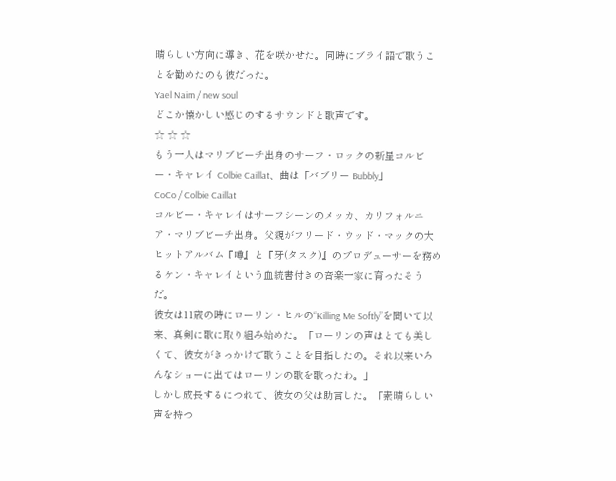晴らしい方向に導き、花を咲かせた。同時にブライ語で歌うことを勧めたのも彼だった。
Yael Naim / new soul
どこか懐かしい感じのするサウンドと歌声です。
☆ ☆ ☆
もう一人はマリブビーチ出身のサーフ・ロックの新星コルビー・キャレイ Colbie Caillat、曲は「バブリー Bubbly」
CoCo / Colbie Caillat
コルビー・キャレイはサーフシーンのメッカ、カリフォルニア・マリブビーチ出身。父親がフリード・ウッド・マックの大ヒットアルバム『噂』と『牙(タスク)』のプロデューサーを務めるケン・キャレイという血統書付きの音楽一家に育ったそうだ。
彼女は11歳の時にローリン・ヒルの“Killing Me Softly”を聞いて以来、真剣に歌に取り組み始めた。「ローリンの声はとても美しくて、彼女がきっかけで歌うことを目指したの。それ以来いろんなショーに出てはローリンの歌を歌ったわ。」
しかし成長するにつれて、彼女の父は助言した。「素晴らしい声を持つ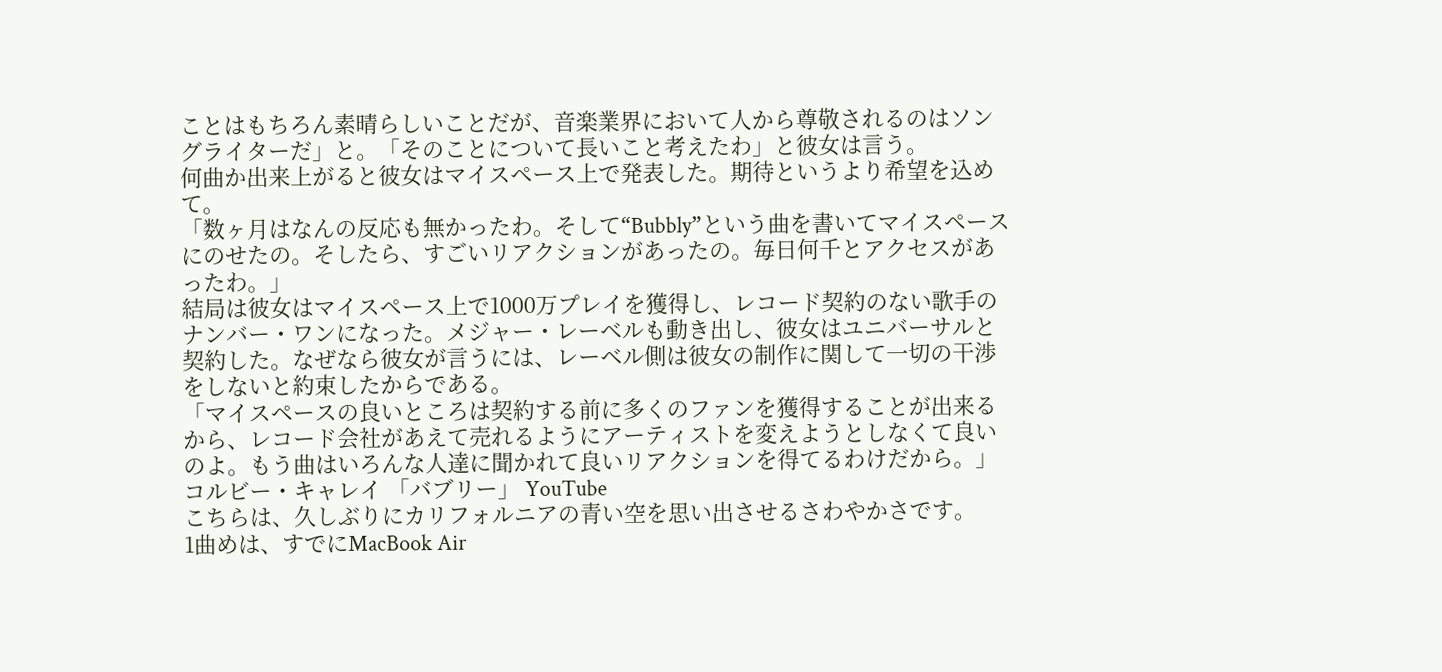ことはもちろん素晴らしいことだが、音楽業界において人から尊敬されるのはソングライターだ」と。「そのことについて長いこと考えたわ」と彼女は言う。
何曲か出来上がると彼女はマイスペース上で発表した。期待というより希望を込めて。
「数ヶ月はなんの反応も無かったわ。そして“Bubbly”という曲を書いてマイスペースにのせたの。そしたら、すごいリアクションがあったの。毎日何千とアクセスがあったわ。」
結局は彼女はマイスペース上で1000万プレイを獲得し、レコード契約のない歌手のナンバー・ワンになった。メジャー・レーベルも動き出し、彼女はユニバーサルと契約した。なぜなら彼女が言うには、レーベル側は彼女の制作に関して一切の干渉をしないと約束したからである。
「マイスペースの良いところは契約する前に多くのファンを獲得することが出来るから、レコード会社があえて売れるようにアーティストを変えようとしなくて良いのよ。もう曲はいろんな人達に聞かれて良いリアクションを得てるわけだから。」
コルビー・キャレイ 「バブリー」 YouTube
こちらは、久しぶりにカリフォルニアの青い空を思い出させるさわやかさです。
1曲めは、すでにMacBook Air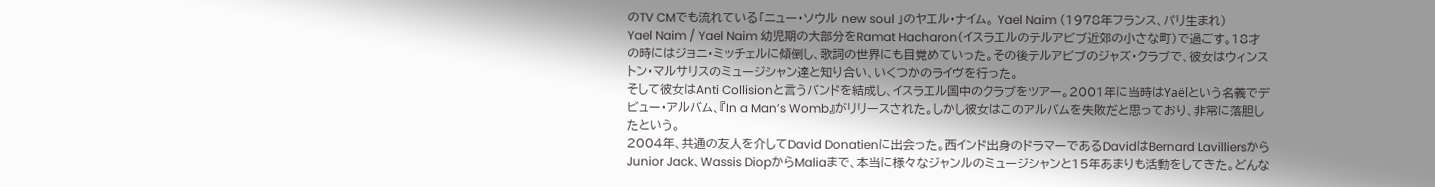のTV CMでも流れている「ニュー・ソウル new soul 」のヤエル・ナイム。 Yael Naim (1978年フランス、パリ生まれ)
Yael Naim / Yael Naim 幼児期の大部分をRamat Hacharon(イスラエルのテルアビブ近郊の小さな町)で過ごす。18才の時にはジョニ・ミッチェルに傾倒し、歌詞の世界にも目覚めていった。その後テルアビブのジャズ・クラブで、彼女はウィンストン・マルサリスのミュージシャン達と知り合い、いくつかのライヴを行った。
そして彼女はAnti Collisionと言うバンドを結成し、イスラエル国中のクラブをツアー。2001年に当時はYaëlという名義でデビュー・アルバム、『In a Man’s Womb』がリリースされた。しかし彼女はこのアルバムを失敗だと思っており、非常に落胆したという。
2004年、共通の友人を介してDavid Donatienに出会った。西インド出身のドラマーであるDavidはBernard LavilliersからJunior Jack、Wassis DiopからMaliaまで、本当に様々なジャンルのミュージシャンと15年あまりも活動をしてきた。どんな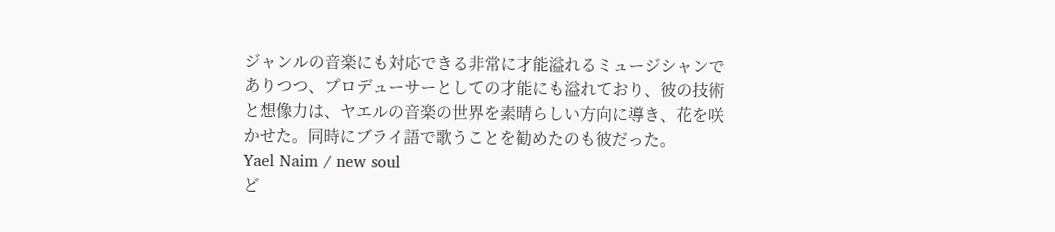ジャンルの音楽にも対応できる非常に才能溢れるミュージシャンでありつつ、プロデューサーとしての才能にも溢れており、彼の技術と想像力は、ヤエルの音楽の世界を素晴らしい方向に導き、花を咲かせた。同時にブライ語で歌うことを勧めたのも彼だった。
Yael Naim / new soul
ど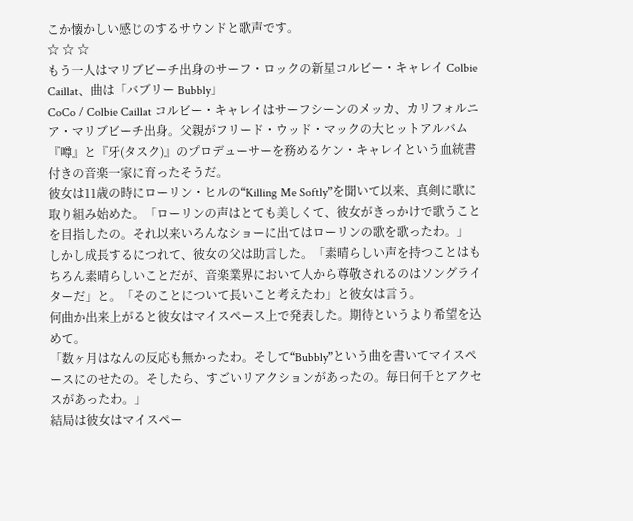こか懐かしい感じのするサウンドと歌声です。
☆ ☆ ☆
もう一人はマリブビーチ出身のサーフ・ロックの新星コルビー・キャレイ Colbie Caillat、曲は「バブリー Bubbly」
CoCo / Colbie Caillat コルビー・キャレイはサーフシーンのメッカ、カリフォルニア・マリブビーチ出身。父親がフリード・ウッド・マックの大ヒットアルバム『噂』と『牙(タスク)』のプロデューサーを務めるケン・キャレイという血統書付きの音楽一家に育ったそうだ。
彼女は11歳の時にローリン・ヒルの“Killing Me Softly”を聞いて以来、真剣に歌に取り組み始めた。「ローリンの声はとても美しくて、彼女がきっかけで歌うことを目指したの。それ以来いろんなショーに出てはローリンの歌を歌ったわ。」
しかし成長するにつれて、彼女の父は助言した。「素晴らしい声を持つことはもちろん素晴らしいことだが、音楽業界において人から尊敬されるのはソングライターだ」と。「そのことについて長いこと考えたわ」と彼女は言う。
何曲か出来上がると彼女はマイスペース上で発表した。期待というより希望を込めて。
「数ヶ月はなんの反応も無かったわ。そして“Bubbly”という曲を書いてマイスペースにのせたの。そしたら、すごいリアクションがあったの。毎日何千とアクセスがあったわ。」
結局は彼女はマイスペー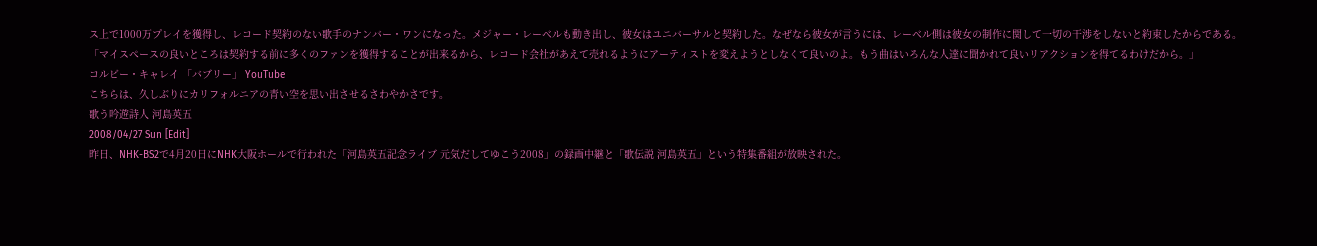ス上で1000万プレイを獲得し、レコード契約のない歌手のナンバー・ワンになった。メジャー・レーベルも動き出し、彼女はユニバーサルと契約した。なぜなら彼女が言うには、レーベル側は彼女の制作に関して一切の干渉をしないと約束したからである。
「マイスペースの良いところは契約する前に多くのファンを獲得することが出来るから、レコード会社があえて売れるようにアーティストを変えようとしなくて良いのよ。もう曲はいろんな人達に聞かれて良いリアクションを得てるわけだから。」
コルビー・キャレイ 「バブリー」 YouTube
こちらは、久しぶりにカリフォルニアの青い空を思い出させるさわやかさです。
歌う吟遊詩人 河島英五
2008/04/27 Sun [Edit]
昨日、NHK-BS2で4月20日にNHK大阪ホールで行われた「河島英五記念ライブ 元気だしてゆこう2008」の録画中継と「歌伝説 河島英五」という特集番組が放映された。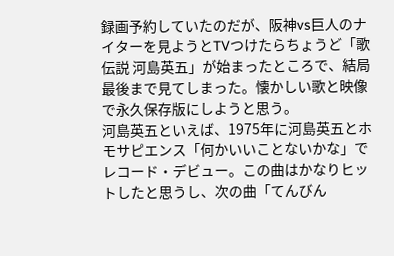録画予約していたのだが、阪神vs巨人のナイターを見ようとTVつけたらちょうど「歌伝説 河島英五」が始まったところで、結局最後まで見てしまった。懐かしい歌と映像で永久保存版にしようと思う。
河島英五といえば、1975年に河島英五とホモサピエンス「何かいいことないかな」でレコード・デビュー。この曲はかなりヒットしたと思うし、次の曲「てんびん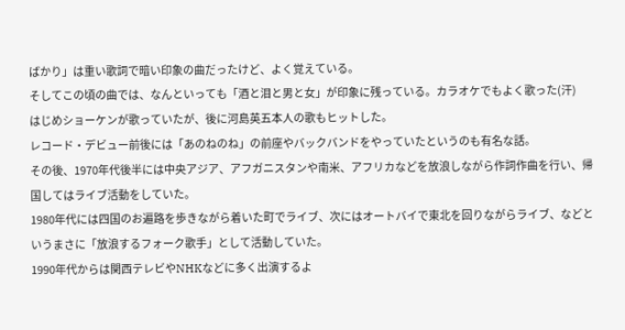ばかり」は重い歌詞で暗い印象の曲だったけど、よく覚えている。
そしてこの頃の曲では、なんといっても「酒と泪と男と女」が印象に残っている。カラオケでもよく歌った(汗)
はじめショーケンが歌っていたが、後に河島英五本人の歌もヒットした。
レコード・デビュー前後には「あのねのね」の前座やバックバンドをやっていたというのも有名な話。
その後、1970年代後半には中央アジア、アフガニスタンや南米、アフリカなどを放浪しながら作詞作曲を行い、帰国してはライブ活動をしていた。
1980年代には四国のお遍路を歩きながら着いた町でライブ、次にはオートバイで東北を回りながらライブ、などというまさに「放浪するフォーク歌手」として活動していた。
1990年代からは関西テレビやNHKなどに多く出演するよ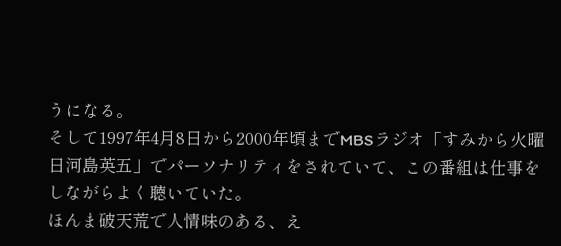うになる。
そして1997年4月8日から2000年頃までMBSラジオ「すみから火曜日河島英五」でパーソナリティをされていて、この番組は仕事をしながらよく聴いていた。
ほんま破天荒で人情味のある、え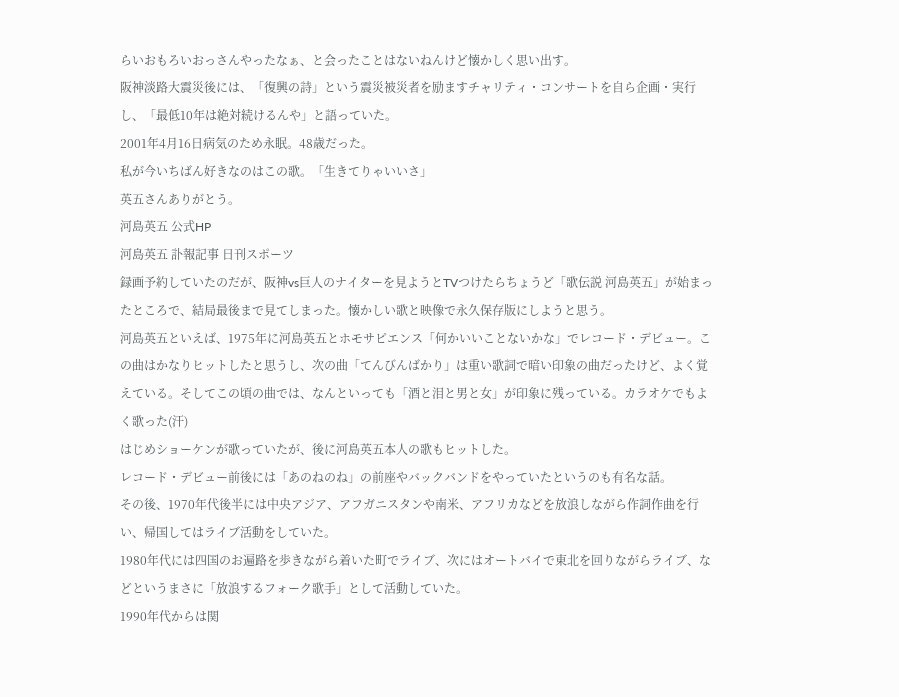らいおもろいおっさんやったなぁ、と会ったことはないねんけど懐かしく思い出す。
阪神淡路大震災後には、「復興の詩」という震災被災者を励ますチャリティ・コンサートを自ら企画・実行し、「最低10年は絶対続けるんや」と語っていた。
2001年4月16日病気のため永眠。48歳だった。
私が今いちばん好きなのはこの歌。「生きてりゃいいさ」
英五さんありがとう。
河島英五 公式HP
河島英五 訃報記事 日刊スポーツ
録画予約していたのだが、阪神vs巨人のナイターを見ようとTVつけたらちょうど「歌伝説 河島英五」が始まったところで、結局最後まで見てしまった。懐かしい歌と映像で永久保存版にしようと思う。
河島英五といえば、1975年に河島英五とホモサピエンス「何かいいことないかな」でレコード・デビュー。この曲はかなりヒットしたと思うし、次の曲「てんびんばかり」は重い歌詞で暗い印象の曲だったけど、よく覚えている。そしてこの頃の曲では、なんといっても「酒と泪と男と女」が印象に残っている。カラオケでもよく歌った(汗)
はじめショーケンが歌っていたが、後に河島英五本人の歌もヒットした。
レコード・デビュー前後には「あのねのね」の前座やバックバンドをやっていたというのも有名な話。
その後、1970年代後半には中央アジア、アフガニスタンや南米、アフリカなどを放浪しながら作詞作曲を行い、帰国してはライブ活動をしていた。
1980年代には四国のお遍路を歩きながら着いた町でライブ、次にはオートバイで東北を回りながらライブ、などというまさに「放浪するフォーク歌手」として活動していた。
1990年代からは関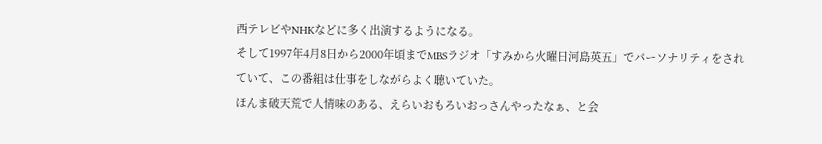西テレビやNHKなどに多く出演するようになる。
そして1997年4月8日から2000年頃までMBSラジオ「すみから火曜日河島英五」でパーソナリティをされていて、この番組は仕事をしながらよく聴いていた。
ほんま破天荒で人情味のある、えらいおもろいおっさんやったなぁ、と会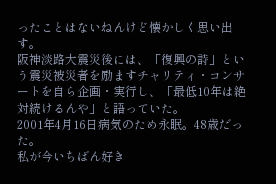ったことはないねんけど懐かしく思い出す。
阪神淡路大震災後には、「復興の詩」という震災被災者を励ますチャリティ・コンサートを自ら企画・実行し、「最低10年は絶対続けるんや」と語っていた。
2001年4月16日病気のため永眠。48歳だった。
私が今いちばん好き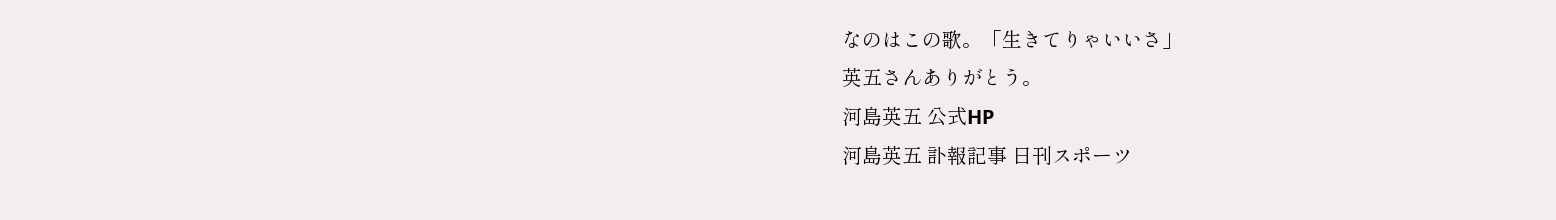なのはこの歌。「生きてりゃいいさ」
英五さんありがとう。
河島英五 公式HP
河島英五 訃報記事 日刊スポーツ